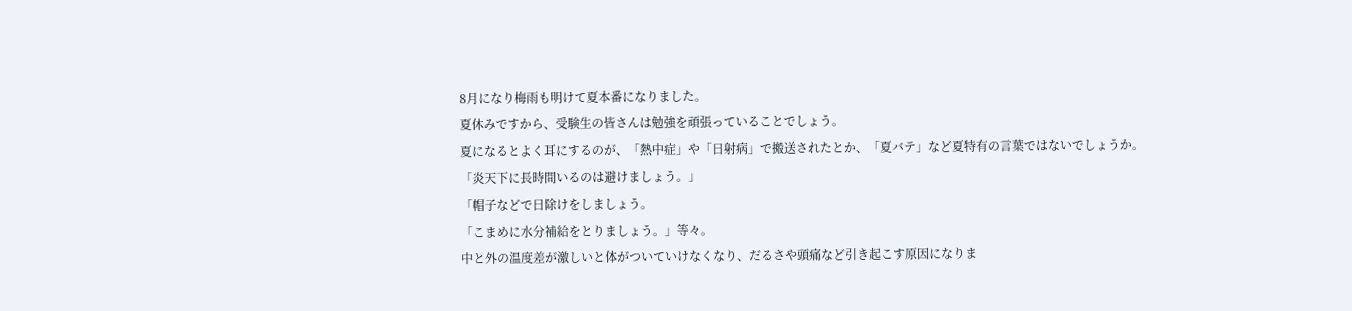8月になり梅雨も明けて夏本番になりました。
夏休みですから、受験生の皆さんは勉強を頑張っていることでしょう。
夏になるとよく耳にするのが、「熱中症」や「日射病」で搬送されたとか、「夏バテ」など夏特有の言葉ではないでしょうか。
「炎天下に長時間いるのは避けましょう。」
「帽子などで日除けをしましょう。
「こまめに水分補給をとりましょう。」等々。
中と外の温度差が激しいと体がついていけなくなり、だるさや頭痛など引き起こす原因になりま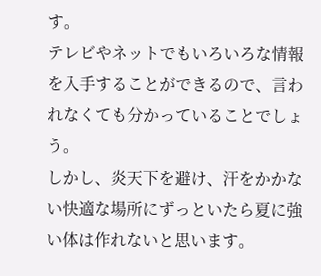す。
テレビやネットでもいろいろな情報を入手することができるので、言われなくても分かっていることでしょう。
しかし、炎天下を避け、汗をかかない快適な場所にずっといたら夏に強い体は作れないと思います。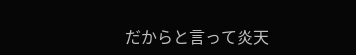だからと言って炎天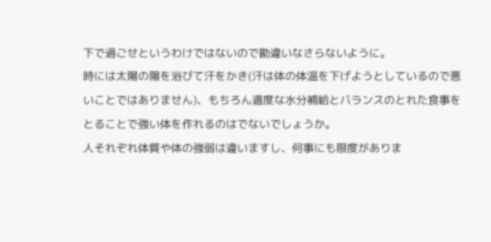下で過ごせというわけではないので勘違いなさらないように。
時には太陽の陽を浴びて汗をかき(汗は体の体温を下げようとしているので悪いことではありません)、もちろん適度な水分補給とバランスのとれた食事をとることで強い体を作れるのはでないでしょうか。
人それぞれ体質や体の強弱は違いますし、何事にも限度がありま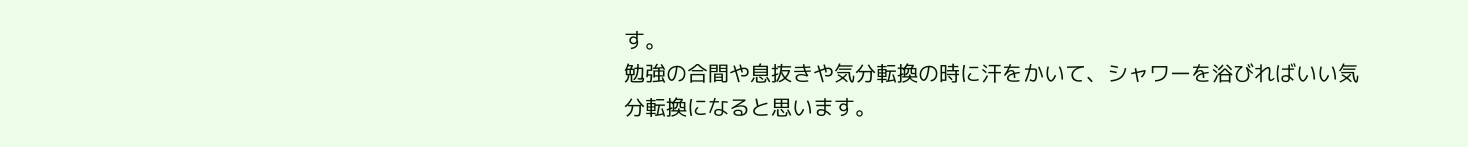す。
勉強の合間や息抜きや気分転換の時に汗をかいて、シャワーを浴びればいい気分転換になると思います。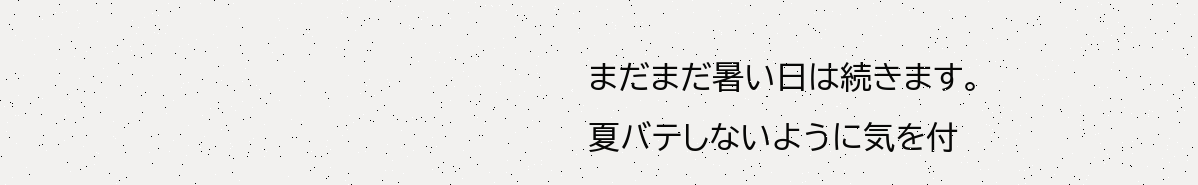まだまだ暑い日は続きます。
夏バテしないように気を付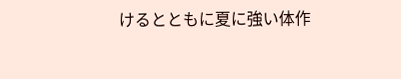けるとともに夏に強い体作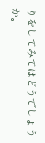りをしてみてはどうでしょうか。